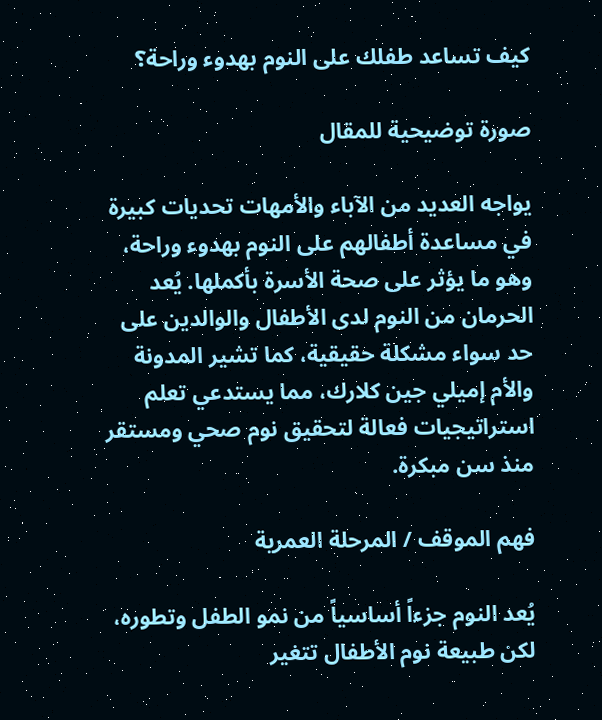كيف تساعد طفلك على النوم بهدوء وراحة؟

صورة توضيحية للمقال

يواجه العديد من الآباء والأمهات تحديات كبيرة في مساعدة أطفالهم على النوم بهدوء وراحة، وهو ما يؤثر على صحة الأسرة بأكملها. يُعد الحرمان من النوم لدى الأطفال والوالدين على حد سواء مشكلة حقيقية، كما تشير المدونة والأم إميلي جين كلارك، مما يستدعي تعلم استراتيجيات فعالة لتحقيق نوم صحي ومستقر منذ سن مبكرة.

فهم الموقف / المرحلة العمرية

يُعد النوم جزءاً أساسياً من نمو الطفل وتطوره، لكن طبيعة نوم الأطفال تتغير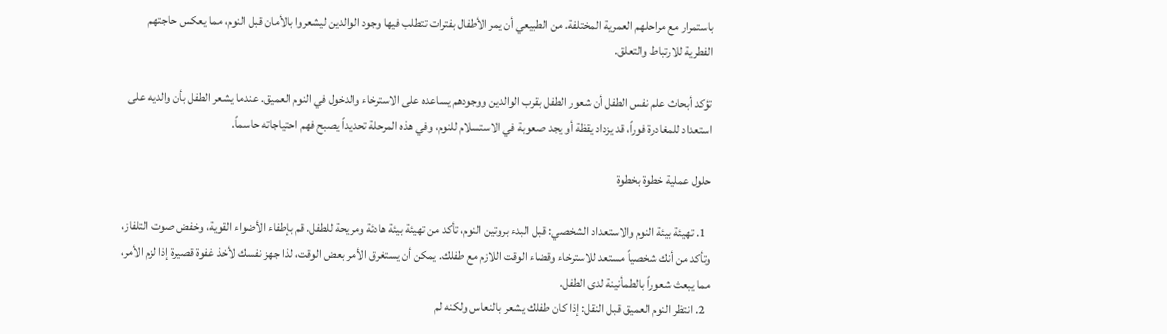باستمرار مع مراحلهم العمرية المختلفة. من الطبيعي أن يمر الأطفال بفترات تتطلب فيها وجود الوالدين ليشعروا بالأمان قبل النوم، مما يعكس حاجتهم الفطرية للارتباط والتعلق.

تؤكد أبحاث علم نفس الطفل أن شعور الطفل بقرب الوالدين ووجودهم يساعده على الاسترخاء والدخول في النوم العميق. عندما يشعر الطفل بأن والديه على استعداد للمغادرة فوراً، قد يزداد يقظة أو يجد صعوبة في الاستسلام للنوم، وفي هذه المرحلة تحديداً يصبح فهم احتياجاته حاسماً.

حلول عملية خطوة بخطوة

  1. تهيئة بيئة النوم والاستعداد الشخصي: قبل البدء بروتين النوم، تأكد من تهيئة بيئة هادئة ومريحة للطفل. قم بإطفاء الأضواء القوية، وخفض صوت التلفاز، وتأكد من أنك شخصياً مستعد للاسترخاء وقضاء الوقت اللازم مع طفلك. يمكن أن يستغرق الأمر بعض الوقت، لذا جهز نفسك لأخذ غفوة قصيرة إذا لزم الأمر، مما يبعث شعوراً بالطمأنينة لدى الطفل.
  2. انتظر النوم العميق قبل النقل: إذا كان طفلك يشعر بالنعاس ولكنه لم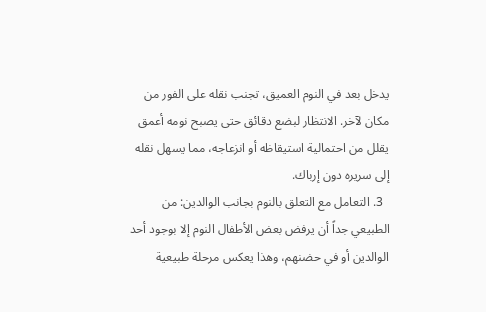يدخل بعد في النوم العميق، تجنب نقله على الفور من مكان لآخر. الانتظار لبضع دقائق حتى يصبح نومه أعمق يقلل من احتمالية استيقاظه أو انزعاجه، مما يسهل نقله إلى سريره دون إرباك.
  3. التعامل مع التعلق بالنوم بجانب الوالدين: من الطبيعي جداً أن يرفض بعض الأطفال النوم إلا بوجود أحد الوالدين أو في حضنهم، وهذا يعكس مرحلة طبيعية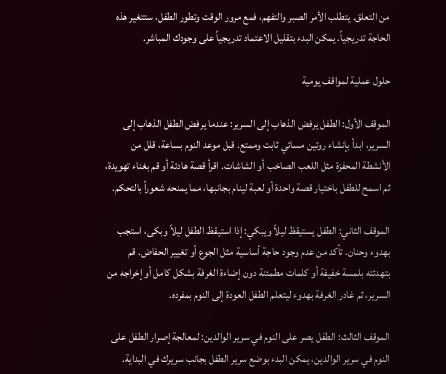من التعلق. يتطلب الأمر الصبر والتفهم، فمع مرور الوقت وتطور الطفل، ستتغير هذه الحاجة تدريجياً. يمكن البدء بتقليل الاعتماد تدريجياً على وجودك المباشر.

حلول عملية لمواقف يومية

الموقف الأول: الطفل يرفض الذهاب إلى السرير: عندما يرفض الطفل الذهاب إلى السرير، ابدأ بإنشاء روتين مسائي ثابت وممتع. قبل موعد النوم بساعة، قلل من الأنشطة المحفزة مثل اللعب الصاخب أو الشاشات. اقرأ قصة هادئة أو قم بغناء تهويدة، ثم اسمح للطفل باختيار قصة واحدة أو لعبة لينام بجانبها، مما يمنحه شعوراً بالتحكم.

الموقف الثاني: الطفل يستيقظ ليلاً ويبكي: إذا استيقظ الطفل ليلاً وبكى، استجب بهدوء وحنان. تأكد من عدم وجود حاجة أساسية مثل الجوع أو تغيير الحفاض. قم بتهدئته بلمسة خفيفة أو كلمات مطمئنة دون إضاءة الغرفة بشكل كامل أو إخراجه من السرير، ثم غادر الغرفة بهدوء ليتعلم الطفل العودة إلى النوم بمفرده.

الموقف الثالث: الطفل يصر على النوم في سرير الوالدين: لمعالجة إصرار الطفل على النوم في سرير الوالدين، يمكن البدء بوضع سرير الطفل بجانب سريرك في البداية.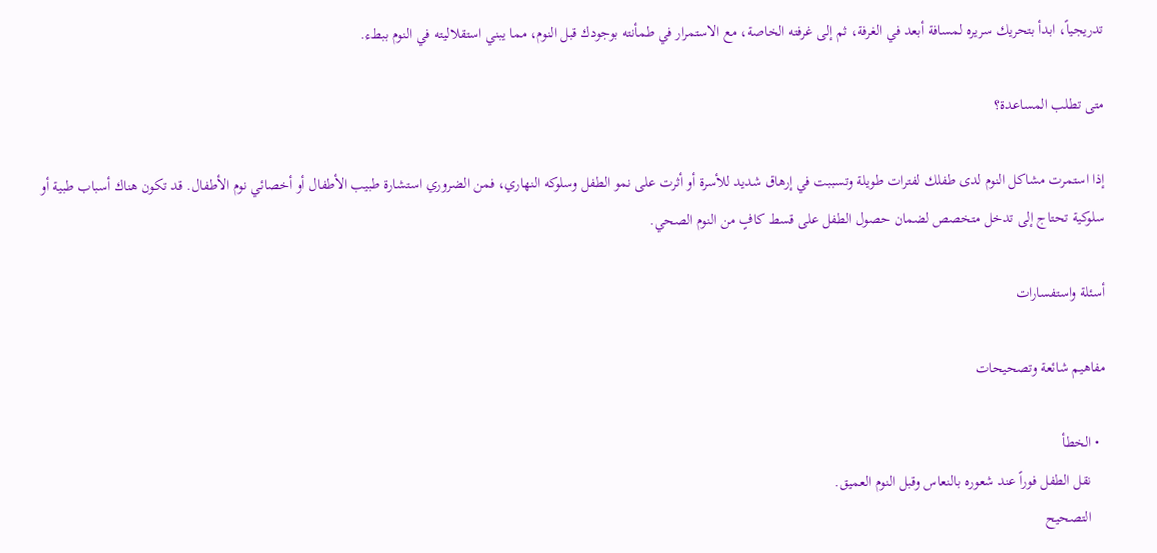تدريجياً، ابدأ بتحريك سريره لمسافة أبعد في الغرفة، ثم إلى غرفته الخاصة، مع الاستمرار في طمأنته بوجودك قبل النوم، مما يبني استقلاليته في النوم ببطء.

متى تطلب المساعدة؟

إذا استمرت مشاكل النوم لدى طفلك لفترات طويلة وتسببت في إرهاق شديد للأسرة أو أثرت على نمو الطفل وسلوكه النهاري، فمن الضروري استشارة طبيب الأطفال أو أخصائي نوم الأطفال. قد تكون هناك أسباب طبية أو سلوكية تحتاج إلى تدخل متخصص لضمان حصول الطفل على قسط كافٍ من النوم الصحي.

أسئلة واستفسارات

مفاهيم شائعة وتصحيحات

  • الخطأ
    نقل الطفل فوراً عند شعوره بالنعاس وقبل النوم العميق.
    التصحيح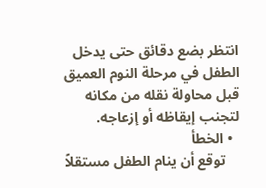انتظر بضع دقائق حتى يدخل الطفل في مرحلة النوم العميق قبل محاولة نقله من مكانه لتجنب إيقاظه أو إزعاجه.
  • الخطأ
    توقع أن ينام الطفل مستقلاً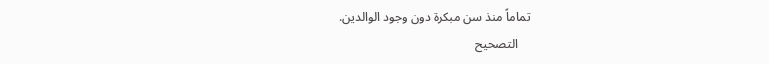تماماً منذ سن مبكرة دون وجود الوالدين.
    التصحيح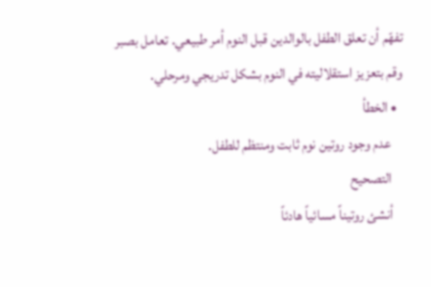تفهّم أن تعلق الطفل بالوالدين قبل النوم أمر طبيعي. تعامل بصبر وقم بتعزيز استقلاليته في النوم بشكل تدريجي ومرحلي.
  • الخطأ
    عدم وجود روتين نوم ثابت ومنتظم للطفل.
    التصحيح
    أنشئ روتيناً مسائياً هادئاً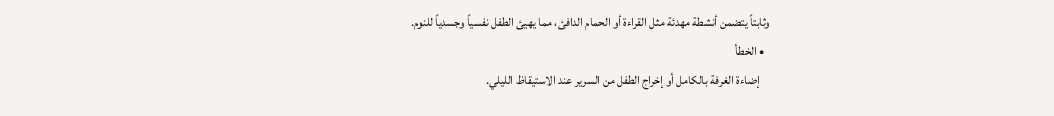وثابتاً يتضمن أنشطة مهدئة مثل القراءة أو الحمام الدافئ، مما يهيئ الطفل نفسياً وجسدياً للنوم.
  • الخطأ
    إضاءة الغرفة بالكامل أو إخراج الطفل من السرير عند الاستيقاظ الليلي.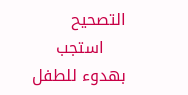التصحيح
    استجب بهدوء للطفل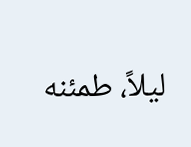ليلاً، طمئنه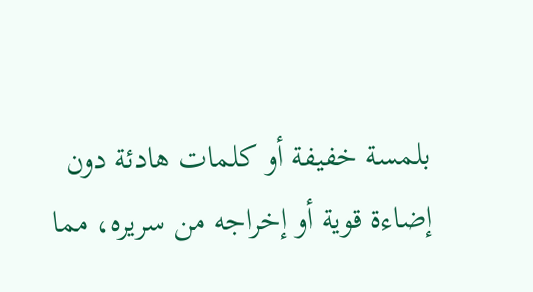بلمسة خفيفة أو كلمات هادئة دون إضاءة قوية أو إخراجه من سريره، مما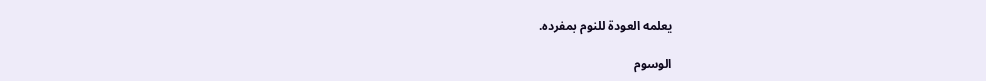يعلمه العودة للنوم بمفرده.

الوسوم